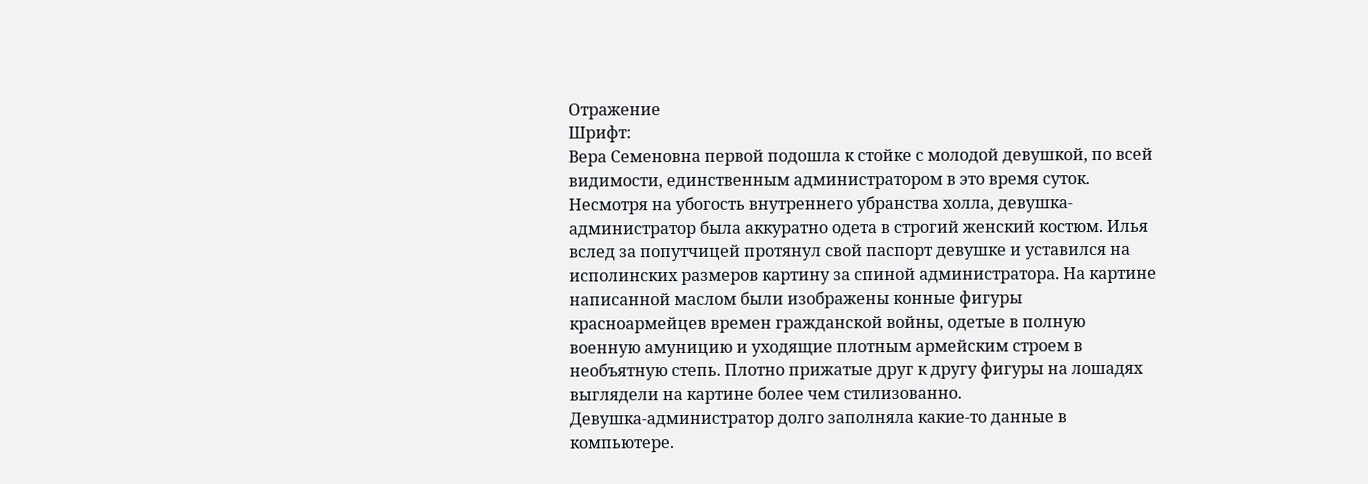Отражение
Шрифт:
Вера Семеновна первой подошла к стойке с молодой девушкой, по всей видимости, единственным администратором в это время суток. Несмотря на убогость внутреннего убранства холла, девушка-администратор была аккуратно одета в строгий женский костюм. Илья вслед за попутчицей протянул свой паспорт девушке и уставился на исполинских размеров картину за спиной администратора. На картине написанной маслом были изображены конные фигуры красноармейцев времен гражданской войны, одетые в полную военную амуницию и уходящие плотным армейским строем в необъятную степь. Плотно прижатые друг к другу фигуры на лошадях выглядели на картине более чем стилизованно.
Девушка-администратор долго заполняла какие-то данные в компьютере.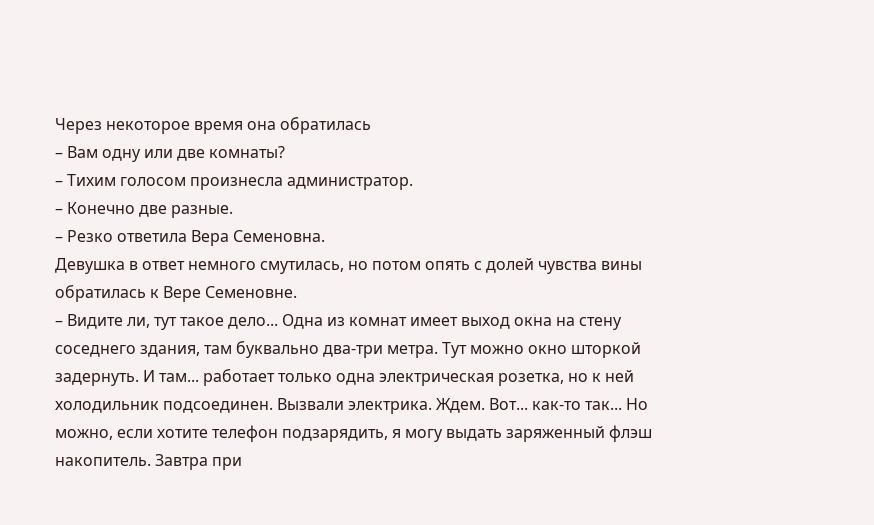Через некоторое время она обратилась
– Вам одну или две комнаты?
– Тихим голосом произнесла администратор.
– Конечно две разные.
– Резко ответила Вера Семеновна.
Девушка в ответ немного смутилась, но потом опять с долей чувства вины обратилась к Вере Семеновне.
– Видите ли, тут такое дело... Одна из комнат имеет выход окна на стену соседнего здания, там буквально два-три метра. Тут можно окно шторкой задернуть. И там... работает только одна электрическая розетка, но к ней холодильник подсоединен. Вызвали электрика. Ждем. Вот... как-то так... Но можно, если хотите телефон подзарядить, я могу выдать заряженный флэш накопитель. Завтра при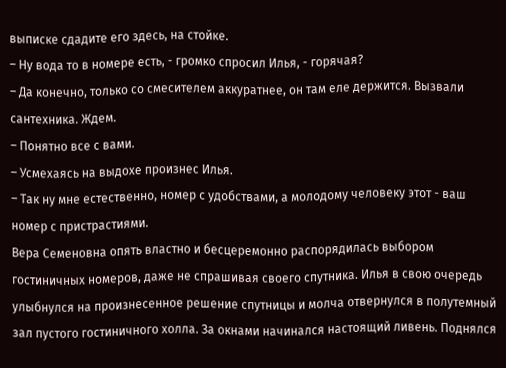выписке сдадите его здесь, на стойке.
– Ну вода то в номере есть, - громко спросил Илья, - горячая?
– Да конечно, только со смесителем аккуратнее, он там еле держится. Вызвали сантехника. Ждем.
– Понятно все с вами.
– Усмехаясь на выдохе произнес Илья.
– Так ну мне естественно, номер с удобствами, а молодому человеку этот - ваш номер с пристрастиями.
Вера Семеновна опять властно и бесцеремонно распорядилась выбором гостиничных номеров, даже не спрашивая своего спутника. Илья в свою очередь улыбнулся на произнесенное решение спутницы и молча отвернулся в полутемный зал пустого гостиничного холла. За окнами начинался настоящий ливень. Поднялся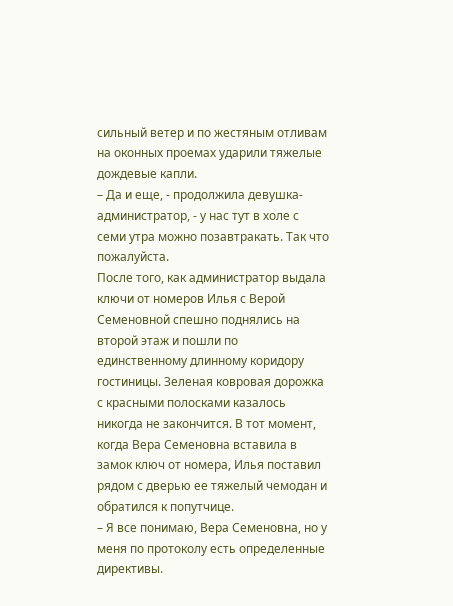сильный ветер и по жестяным отливам на оконных проемах ударили тяжелые дождевые капли.
– Да и еще, - продолжила девушка-администратор, - у нас тут в холе с семи утра можно позавтракать. Так что пожалуйста.
После того, как администратор выдала ключи от номеров Илья с Верой Семеновной спешно поднялись на второй этаж и пошли по единственному длинному коридору гостиницы. Зеленая ковровая дорожка с красными полосками казалось никогда не закончится. В тот момент, когда Вера Семеновна вставила в замок ключ от номера, Илья поставил рядом с дверью ее тяжелый чемодан и обратился к попутчице.
– Я все понимаю, Вера Семеновна, но у меня по протоколу есть определенные директивы.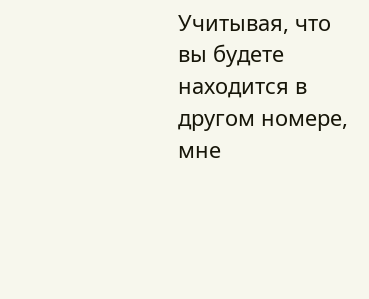Учитывая, что вы будете находится в другом номере, мне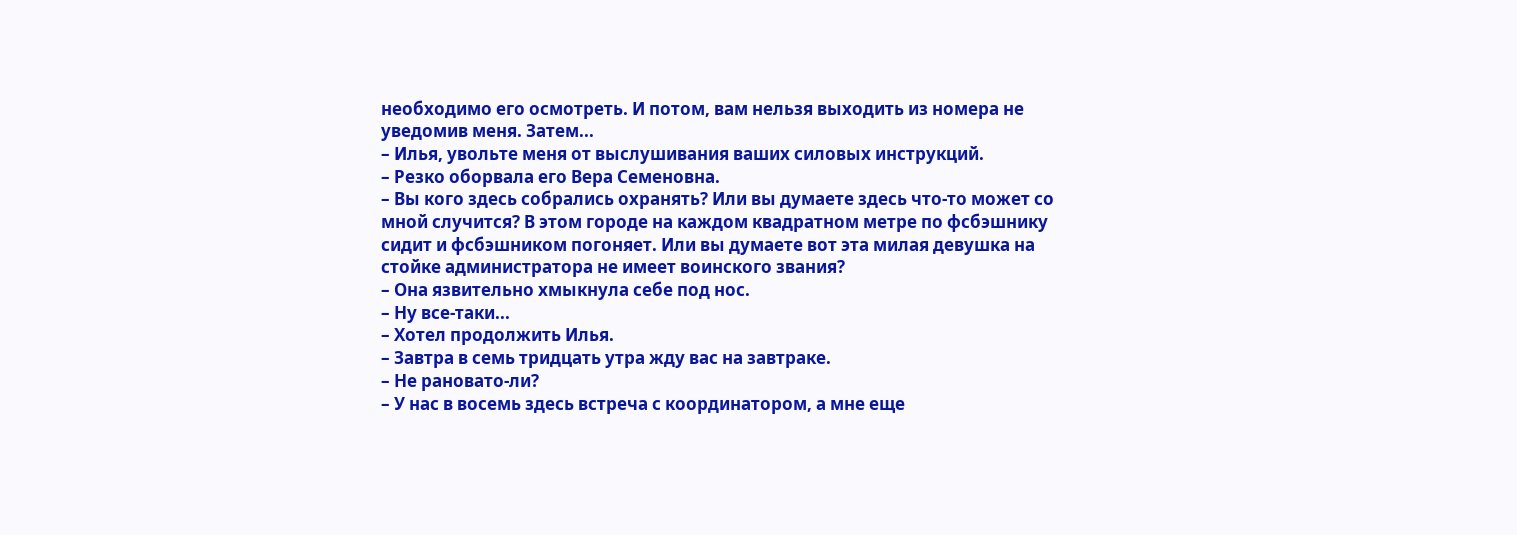необходимо его осмотреть. И потом, вам нельзя выходить из номера не уведомив меня. Затем...
– Илья, увольте меня от выслушивания ваших силовых инструкций.
– Резко оборвала его Вера Семеновна.
– Вы кого здесь собрались охранять? Или вы думаете здесь что-то может со мной случится? В этом городе на каждом квадратном метре по фсбэшнику сидит и фсбэшником погоняет. Или вы думаете вот эта милая девушка на стойке администратора не имеет воинского звания?
– Она язвительно хмыкнула себе под нос.
– Ну все-таки...
– Хотел продолжить Илья.
– Завтра в семь тридцать утра жду вас на завтраке.
– Не рановато-ли?
– У нас в восемь здесь встреча с координатором, а мне еще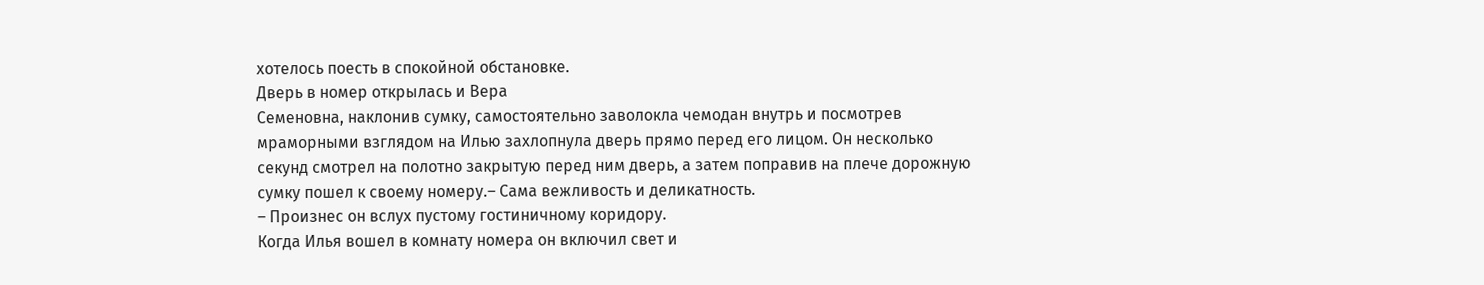хотелось поесть в спокойной обстановке.
Дверь в номер открылась и Вера
Семеновна, наклонив сумку, самостоятельно заволокла чемодан внутрь и посмотрев мраморными взглядом на Илью захлопнула дверь прямо перед его лицом. Он несколько секунд смотрел на полотно закрытую перед ним дверь, а затем поправив на плече дорожную сумку пошел к своему номеру.– Сама вежливость и деликатность.
– Произнес он вслух пустому гостиничному коридору.
Когда Илья вошел в комнату номера он включил свет и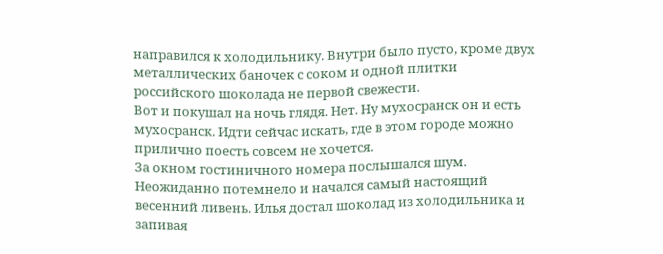направился к холодильнику. Внутри было пусто, кроме двух металлических баночек с соком и одной плитки российского шоколада не первой свежести.
Вот и покушал на ночь глядя. Нет. Ну мухосранск он и есть мухосранск. Идти сейчас искать, где в этом городе можно прилично поесть совсем не хочется.
За окном гостиничного номера послышался шум. Неожиданно потемнело и начался самый настоящий весенний ливень. Илья достал шоколад из холодильника и запивая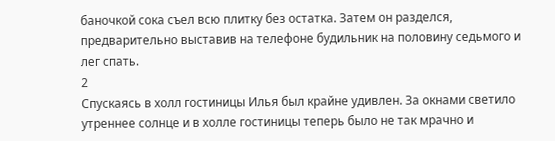баночкой сока съел всю плитку без остатка. Затем он разделся, предварительно выставив на телефоне будильник на половину седьмого и лег спать.
2
Спускаясь в холл гостиницы Илья был крайне удивлен. За окнами светило утреннее солнце и в холле гостиницы теперь было не так мрачно и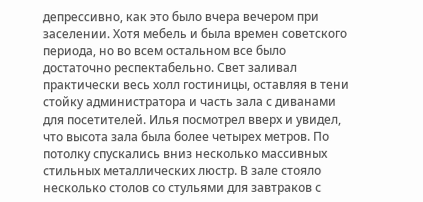депрессивно, как это было вчера вечером при заселении. Хотя мебель и была времен советского периода, но во всем остальном все было достаточно респектабельно. Свет заливал практически весь холл гостиницы, оставляя в тени стойку администратора и часть зала с диванами для посетителей. Илья посмотрел вверх и увидел, что высота зала была более четырех метров. По потолку спускались вниз несколько массивных стильных металлических люстр. В зале стояло несколько столов со стульями для завтраков с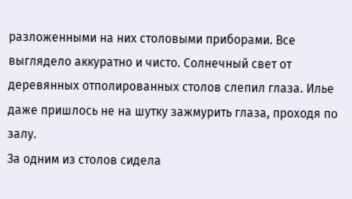разложенными на них столовыми приборами. Все выглядело аккуратно и чисто. Солнечный свет от деревянных отполированных столов слепил глаза. Илье даже пришлось не на шутку зажмурить глаза, проходя по залу.
За одним из столов сидела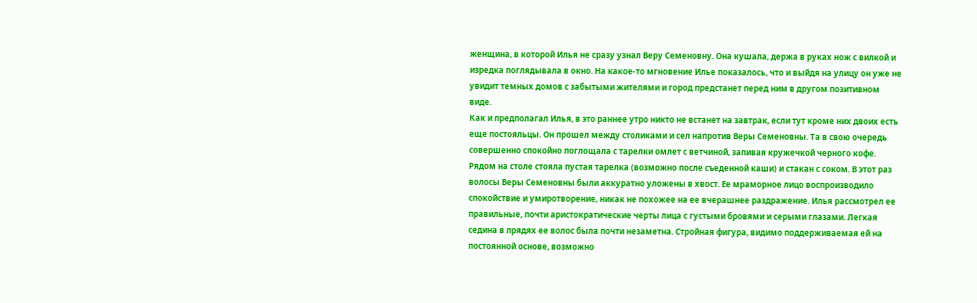женщина, в которой Илья не сразу узнал Веру Семеновну. Она кушала, держа в руках нож с вилкой и изредка поглядывала в окно. На какое-то мгновение Илье показалось, что и выйдя на улицу он уже не увидит темных домов с забытыми жителями и город предстанет перед ним в другом позитивном виде.
Как и предполагал Илья, в это раннее утро никто не встанет на завтрак, если тут кроме них двоих есть еще постояльцы. Он прошел между столиками и сел напротив Веры Семеновны. Та в свою очередь совершенно спокойно поглощала с тарелки омлет с ветчиной, запивая кружечкой черного кофе. Рядом на столе стояла пустая тарелка (возможно после съеденной каши) и стакан с соком. В этот раз волосы Веры Семеновны были аккуратно уложены в хвост. Ее мраморное лицо воспроизводило спокойствие и умиротворение, никак не похожее на ее вчерашнее раздражение. Илья рассмотрел ее правильные, почти аристократические черты лица с густыми бровями и серыми глазами. Легкая седина в прядях ее волос была почти незаметна. Стройная фигура, видимо поддерживаемая ей на постоянной основе, возможно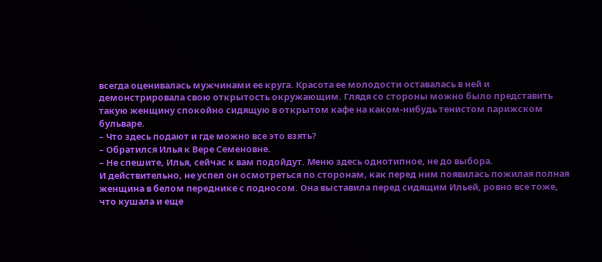всегда оценивалась мужчинами ее круга. Красота ее молодости оставалась в ней и демонстрировала свою открытость окружающим. Глядя со стороны можно было представить такую женщину спокойно сидящую в открытом кафе на каком-нибудь тенистом парижском бульваре.
– Что здесь подают и где можно все это взять?
– Обратился Илья к Вере Семеновне.
– Не спешите, Илья, сейчас к вам подойдут. Меню здесь однотипное, не до выбора.
И действительно, не успел он осмотреться по сторонам, как перед ним появилась пожилая полная женщина в белом переднике с подносом. Она выставила перед сидящим Ильей, ровно все тоже, что кушала и еще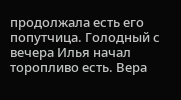продолжала есть его попутчица. Голодный с вечера Илья начал торопливо есть. Вера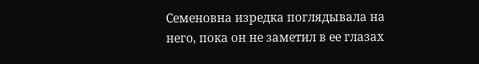Семеновна изредка поглядывала на него, пока он не заметил в ее глазах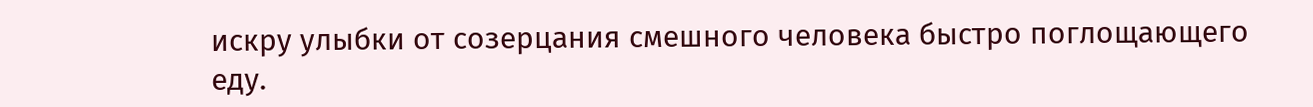искру улыбки от созерцания смешного человека быстро поглощающего еду.